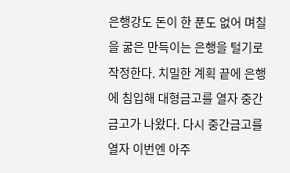은행강도 돈이 한 푼도 없어 며칠을 굶은 만득이는 은행을 털기로 작정한다. 치밀한 계획 끝에 은행에 침입해 대형금고를 열자 중간금고가 나왔다. 다시 중간금고를 열자 이번엔 아주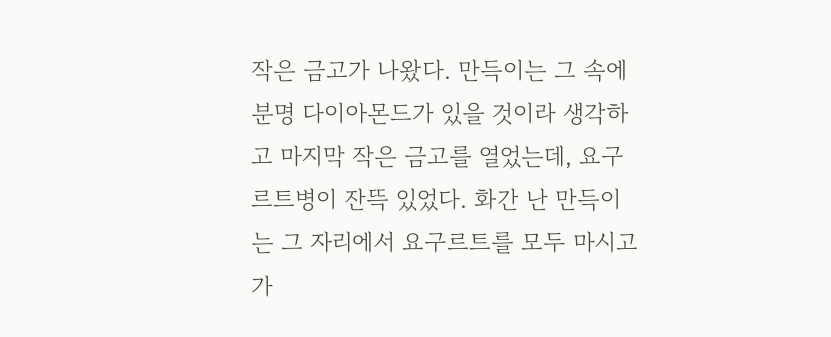작은 금고가 나왔다. 만득이는 그 속에 분명 다이아몬드가 있을 것이라 생각하고 마지막 작은 금고를 열었는데, 요구르트병이 잔뜩 있었다. 화간 난 만득이는 그 자리에서 요구르트를 모두 마시고 가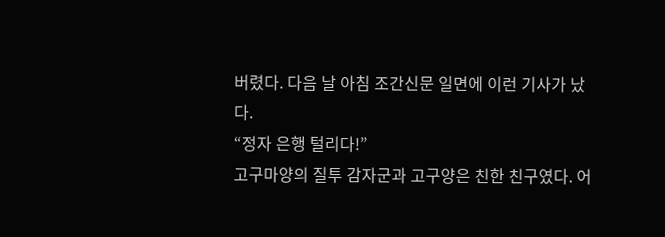버렸다. 다음 날 아침 조간신문 일면에 이런 기사가 났다.
“정자 은행 털리다!”
고구마양의 질투 감자군과 고구양은 친한 친구였다. 어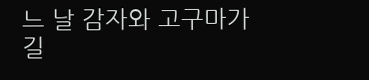느 날 감자와 고구마가 길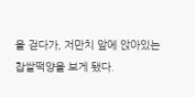을 걷다가, 저만치 앞에 앉아있는 찹쌀떡양을 보게 됐다.